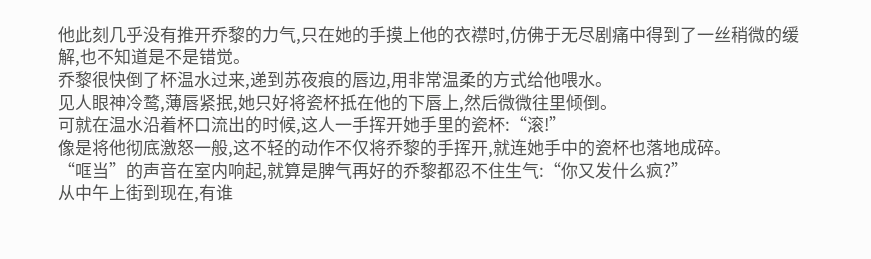他此刻几乎没有推开乔黎的力气,只在她的手摸上他的衣襟时,仿佛于无尽剧痛中得到了一丝稍微的缓解,也不知道是不是错觉。
乔黎很快倒了杯温水过来,递到苏夜痕的唇边,用非常温柔的方式给他喂水。
见人眼神冷鹜,薄唇紧抿,她只好将瓷杯抵在他的下唇上,然后微微往里倾倒。
可就在温水沿着杯口流出的时候,这人一手挥开她手里的瓷杯:“滚!”
像是将他彻底激怒一般,这不轻的动作不仅将乔黎的手挥开,就连她手中的瓷杯也落地成碎。
“哐当”的声音在室内响起,就算是脾气再好的乔黎都忍不住生气:“你又发什么疯?”
从中午上街到现在,有谁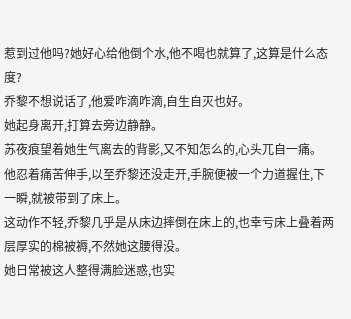惹到过他吗?她好心给他倒个水,他不喝也就算了,这算是什么态度?
乔黎不想说话了,他爱咋滴咋滴,自生自灭也好。
她起身离开,打算去旁边静静。
苏夜痕望着她生气离去的背影,又不知怎么的,心头兀自一痛。
他忍着痛苦伸手,以至乔黎还没走开,手腕便被一个力道握住,下一瞬,就被带到了床上。
这动作不轻,乔黎几乎是从床边摔倒在床上的,也幸亏床上叠着两层厚实的棉被褥,不然她这腰得没。
她日常被这人整得满脸迷惑,也实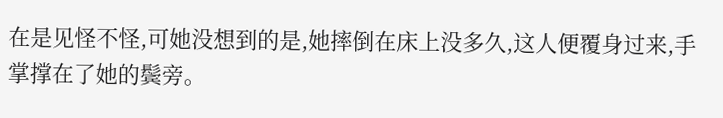在是见怪不怪,可她没想到的是,她摔倒在床上没多久,这人便覆身过来,手掌撑在了她的鬓旁。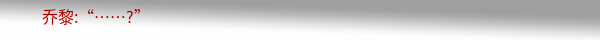乔黎:“……?”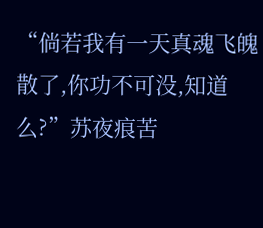“倘若我有一天真魂飞魄散了,你功不可没,知道么?”苏夜痕苦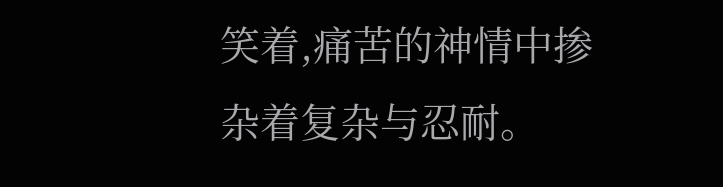笑着,痛苦的神情中掺杂着复杂与忍耐。